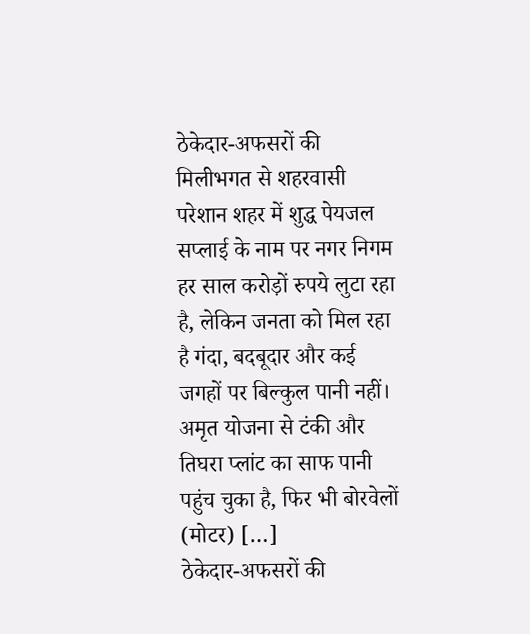ठेकेदार-अफसरों की मिलीभगत से शहरवासी परेशान शहर में शुद्ध पेयजल सप्लाई के नाम पर नगर निगम हर साल करोड़ों रुपये लुटा रहा है, लेकिन जनता को मिल रहा है गंदा, बदबूदार और कई जगहों पर बिल्कुल पानी नहीं। अमृत योजना से टंकी और तिघरा प्लांट का साफ पानी पहुंच चुका है, फिर भी बोरवेलों (मोटर) […]
ठेकेदार-अफसरों की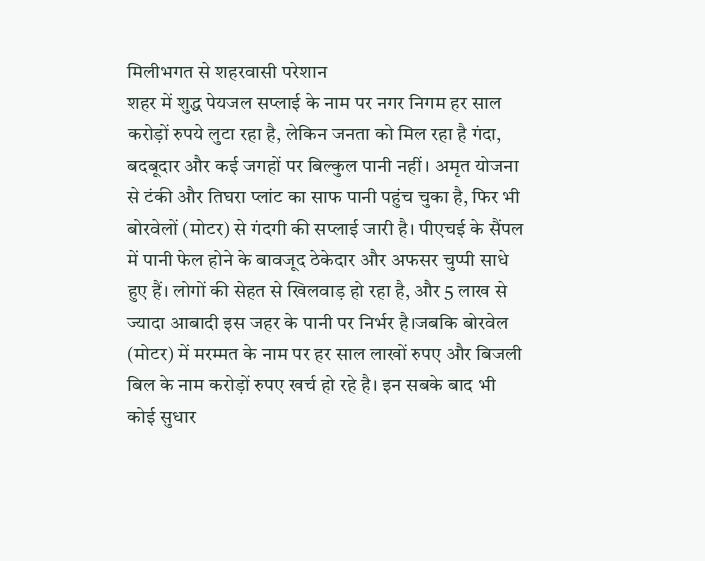मिलीभगत से शहरवासी परेशान
शहर में शुद्ध पेयजल सप्लाई के नाम पर नगर निगम हर साल करोड़ों रुपये लुटा रहा है, लेकिन जनता को मिल रहा है गंदा, बदबूदार और कई जगहों पर बिल्कुल पानी नहीं। अमृत योजना से टंकी और तिघरा प्लांट का साफ पानी पहुंच चुका है, फिर भी बोरवेलों (मोटर) से गंदगी की सप्लाई जारी है। पीएचई के सैंपल में पानी फेल होने के बावजूद ठेकेदार और अफसर चुप्पी साधे हुए हैं। लोगों की सेहत से खिलवाड़ हो रहा है, और 5 लाख से ज्यादा आबादी इस जहर के पानी पर निर्भर है।जबकि बोरवेल (मोटर) में मरम्मत के नाम पर हर साल लाखों रुपए और बिजली बिल के नाम करोड़ों रुपए खर्च हो रहे है। इन सबके बाद भी कोई सुधार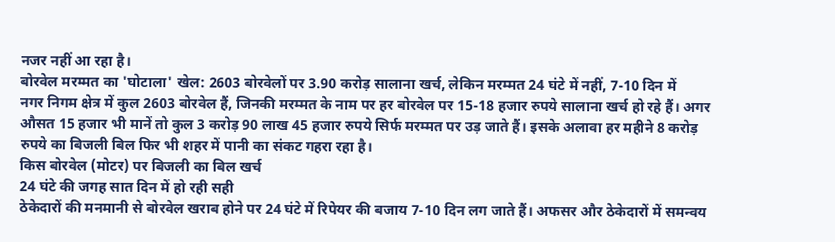नजर नहीं आ रहा है।
बोरवेल मरम्मत का 'घोटाला' खेल: 2603 बोरवेलों पर 3.90 करोड़ सालाना खर्च, लेकिन मरम्मत 24 घंटे में नहीं, 7-10 दिन में
नगर निगम क्षेत्र में कुल 2603 बोरवेल हैं, जिनकी मरम्मत के नाम पर हर बोरवेल पर 15-18 हजार रुपये सालाना खर्च हो रहे हैं। अगर औसत 15 हजार भी मानें तो कुल 3 करोड़ 90 लाख 45 हजार रुपये सिर्फ मरम्मत पर उड़ जाते हैं। इसके अलावा हर महीने 8 करोड़ रुपये का बिजली बिल फिर भी शहर में पानी का संकट गहरा रहा है।
किस बोरवेल (मोटर) पर बिजली का बिल खर्च
24 घंटे की जगह सात दिन में हो रही सही
ठेकेदारों की मनमानी से बोरवेल खराब होने पर 24 घंटे में रिपेयर की बजाय 7-10 दिन लग जाते हैं। अफसर और ठेकेदारों में समन्वय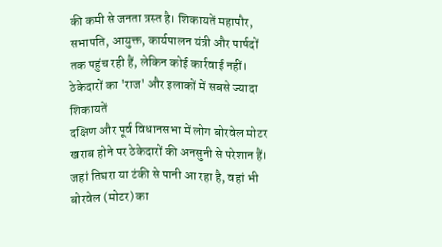की कमी से जनता त्रस्त है। शिकायतें महापौर, सभापति, आयुक्त, कार्यपालन यंत्री और पार्षदों तक पहुंच रही हैं, लेकिन कोई कार्रवाई नहीं।
ठेकेदारों का 'राज' और इलाकों में सबसे ज्यादा शिकायतें
दक्षिण और पूर्व विधानसभा में लोग बोरवेल मोटर खराब होने पर ठेकेदारों की अनसुनी से परेशान हैं। जहां तिघरा या टंकी से पानी आ रहा है, वहां भी बोरवेल (मोटर) का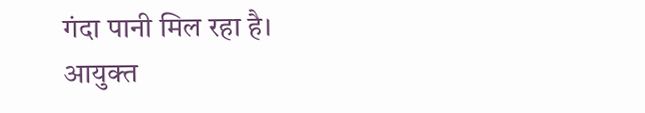गंदा पानी मिल रहा है।
आयुक्त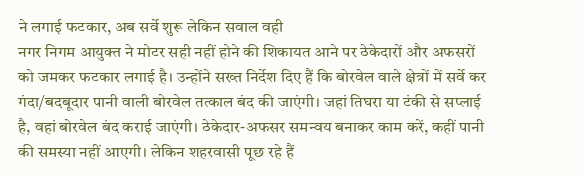ने लगाई फटकार, अब सर्वे शुरू लेकिन सवाल वही
नगर निगम आयुक्त ने मोटर सही नहीं होने की शिकायत आने पर ठेकेदारों और अफसरों को जमकर फटकार लगाई है। उन्होंने सख्त निर्देश दिए हैं कि बोरवेल वाले क्षेत्रों में सर्वे कर गंदा/बदबूदार पानी वाली बोरवेल तत्काल बंद की जाएंगी। जहां तिघरा या टंकी से सप्लाई है, वहां बोरवेल बंद कराई जाएंगी। ठेकेदार-अफसर समन्वय बनाकर काम करें, कहीं पानी की समस्या नहीं आएगी। लेकिन शहरवासी पूछ रहे हैं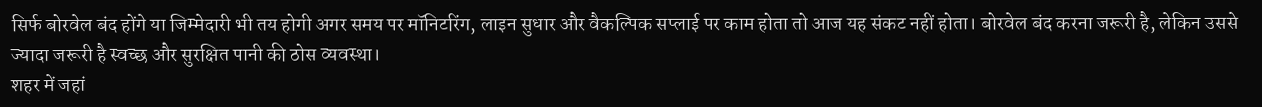सिर्फ बोरवेल बंद होंगे या जिम्मेदारी भी तय होगी अगर समय पर मॉनिटरिंग, लाइन सुधार और वैकल्पिक सप्लाई पर काम होता तो आज यह संकट नहीं होता। बोरवेल बंद करना जरूरी है, लेकिन उससे ज्यादा जरूरी है स्वच्छ और सुरक्षित पानी की ठोस व्यवस्था।
शहर में जहां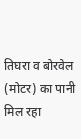तिघरा व बोरवेल (मोटर) का पानी मिल रहा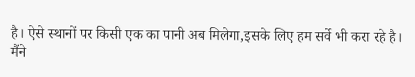है। ऐसे स्थानों पर किसी एक का पानी अब मिलेगा,इसके लिए हम सर्वे भी करा रहे है। मैंने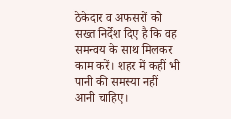ठेकेदार व अफसरों को सख्त निर्देश दिए है कि वह समन्वय के साथ मिलकर काम करें। शहर में कहीं भी पानी की समस्या नहीं आनी चाहिए।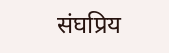संघप्रिय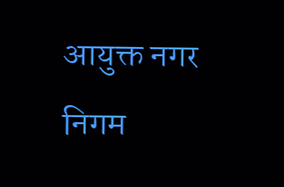आयुक्त नगर निगम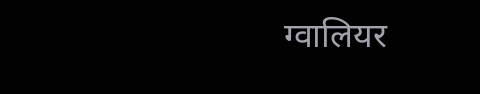ग्वालियर